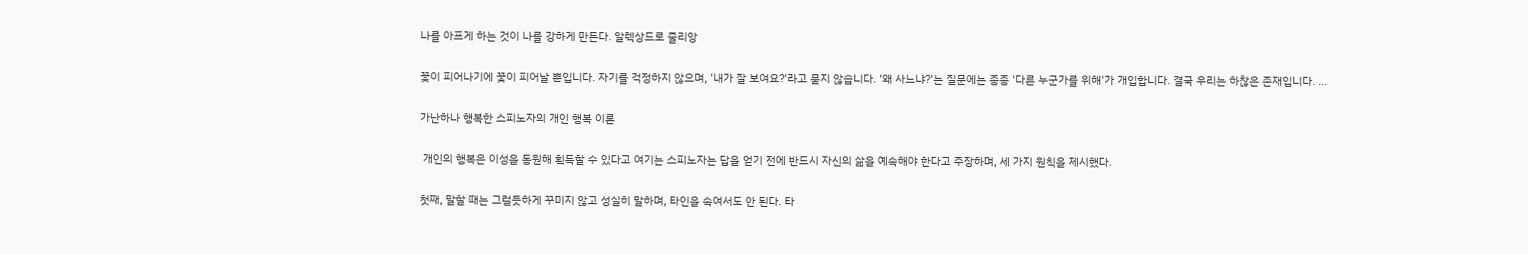나를 아프게 하는 것이 나를 강하게 만든다. 알렉상드로 줄리앙

꽃이 피어나기에 꽃이 피어날 뿐입니다. 자기를 걱정하지 않으며, '내가 잘 보여요?'라고 묻지 않습니다. '왜 사느냐?'는 질문에는 종종 '다른 누군가를 위해'가 개입합니다. 결국 우리는 하찮은 존재입니다. ...

가난하나 행복한 스피노자의 개인 행복 이론

 개인의 행복은 이성을 동원해 획득할 수 있다고 여기는 스피노자는 답을 얻기 전에 반드시 자신의 삶을 예속해야 한다고 주장하며, 세 가지 원칙을 제시했다.

첫째, 말할 때는 그럴듯하게 꾸미지 않고 성실히 말하며, 타인을 속여서도 안 된다. 타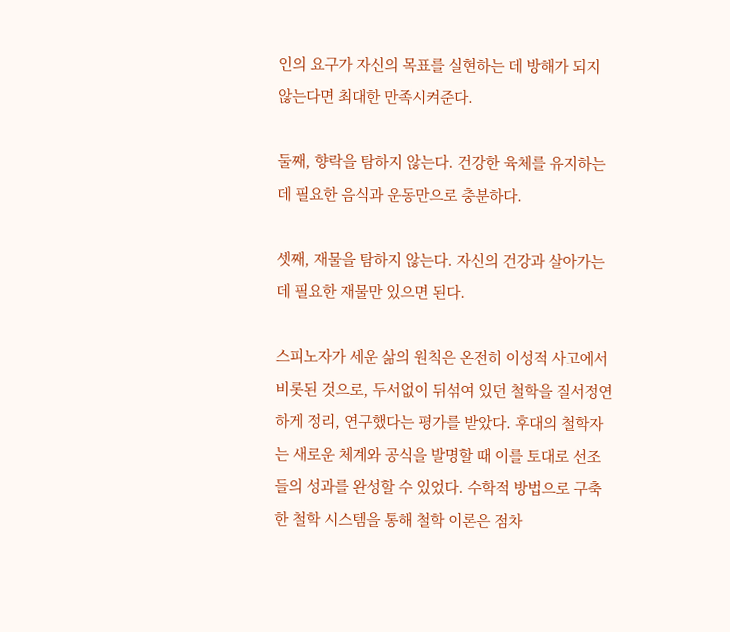인의 요구가 자신의 목표를 실현하는 데 방해가 되지 않는다면 최대한 만족시켜준다.

둘째, 향락을 탐하지 않는다. 건강한 육체를 유지하는 데 필요한 음식과 운동만으로 충분하다.

셋째, 재물을 탐하지 않는다. 자신의 건강과 살아가는 데 필요한 재물만 있으면 된다.

스피노자가 세운 삶의 원칙은 온전히 이성적 사고에서 비롯된 것으로, 두서없이 뒤섞여 있던 철학을 질서정연하게 정리, 연구했다는 평가를 받았다. 후대의 철학자는 새로운 체계와 공식을 발명할 때 이를 토대로 선조들의 성과를 완성할 수 있었다. 수학적 방법으로 구축한 철학 시스템을 통해 철학 이론은 점차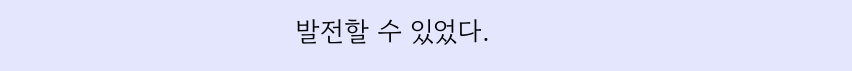발전할 수 있었다.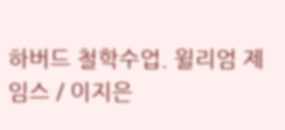하버드 철학수업. 윌리엄 제임스 / 이지은